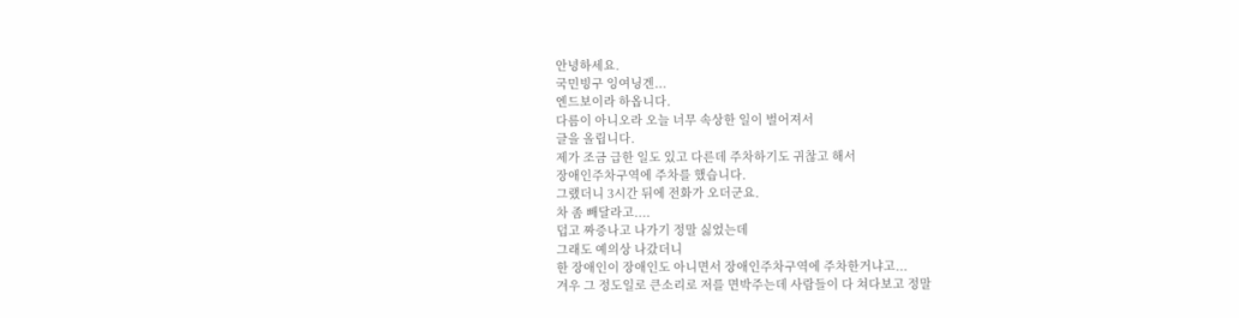안녕하세요.
국민빙구 잉여닝겐...
엔드보이라 하옵니다.
다름이 아니오라 오늘 너무 속상한 일이 벌어져서
글을 올립니다.
제가 조금 급한 일도 있고 다른데 주차하기도 귀찮고 해서
장애인주차구역에 주차를 했습니다.
그랬더니 3시간 뒤에 전화가 오더군요.
차 좀 빼달라고....
덥고 짜증나고 나가기 정말 싫었는데
그래도 예의상 나갔더니
한 장애인이 장애인도 아니면서 장애인주차구역에 주차한거냐고...
겨우 그 정도일로 큰소리로 저를 면박주는데 사람들이 다 쳐다보고 정말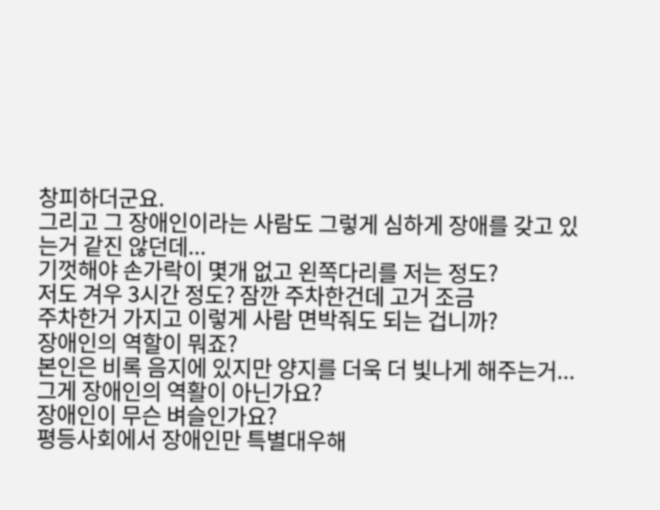창피하더군요.
그리고 그 장애인이라는 사람도 그렇게 심하게 장애를 갖고 있는거 같진 않던데...
기껏해야 손가락이 몇개 없고 왼쪽다리를 저는 정도?
저도 겨우 3시간 정도? 잠깐 주차한건데 고거 조금
주차한거 가지고 이렇게 사람 면박줘도 되는 겁니까?
장애인의 역할이 뭐죠?
본인은 비록 음지에 있지만 양지를 더욱 더 빛나게 해주는거...
그게 장애인의 역활이 아닌가요?
장애인이 무슨 벼슬인가요?
평등사회에서 장애인만 특별대우해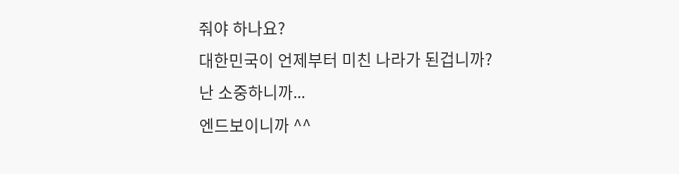줘야 하나요?
대한민국이 언제부터 미친 나라가 된겁니까?
난 소중하니까...
엔드보이니까 ^^